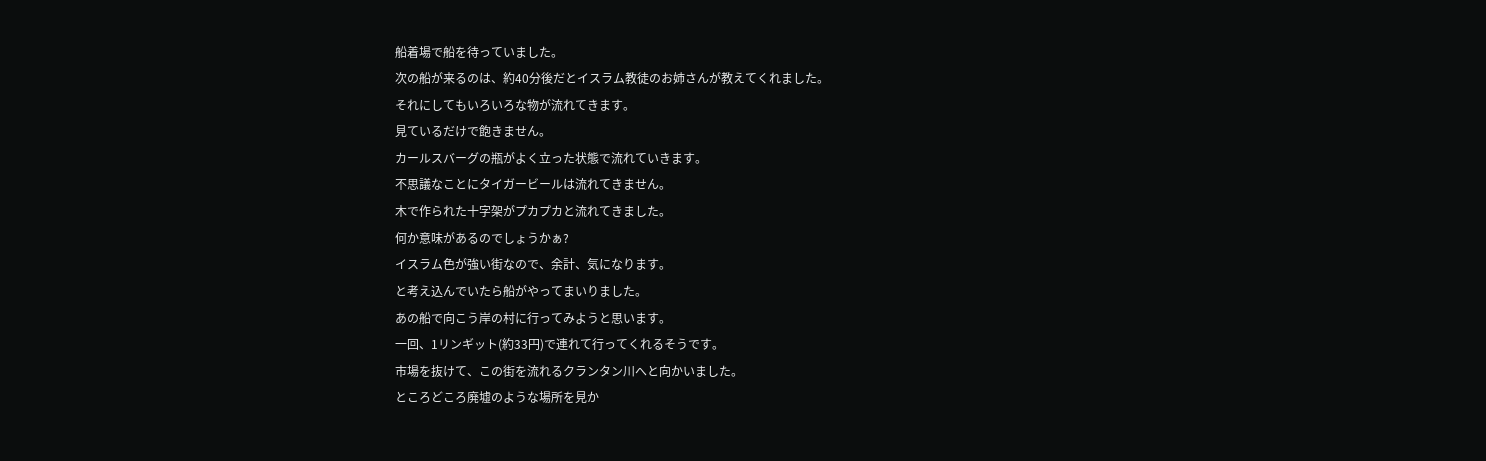船着場で船を待っていました。
次の船が来るのは、約40分後だとイスラム教徒のお姉さんが教えてくれました。
それにしてもいろいろな物が流れてきます。
見ているだけで飽きません。
カールスバーグの瓶がよく立った状態で流れていきます。
不思議なことにタイガービールは流れてきません。
木で作られた十字架がプカプカと流れてきました。
何か意味があるのでしょうかぁ?
イスラム色が強い街なので、余計、気になります。
と考え込んでいたら船がやってまいりました。
あの船で向こう岸の村に行ってみようと思います。
一回、1リンギット(約33円)で連れて行ってくれるそうです。
市場を抜けて、この街を流れるクランタン川へと向かいました。
ところどころ廃墟のような場所を見か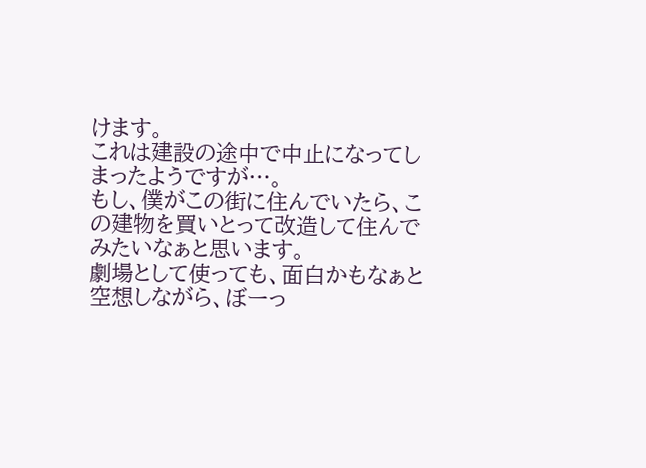けます。
これは建設の途中で中止になってしまったようですが…。
もし、僕がこの街に住んでいたら、この建物を買いとって改造して住んでみたいなぁと思います。
劇場として使っても、面白かもなぁと空想しながら、ぼーっ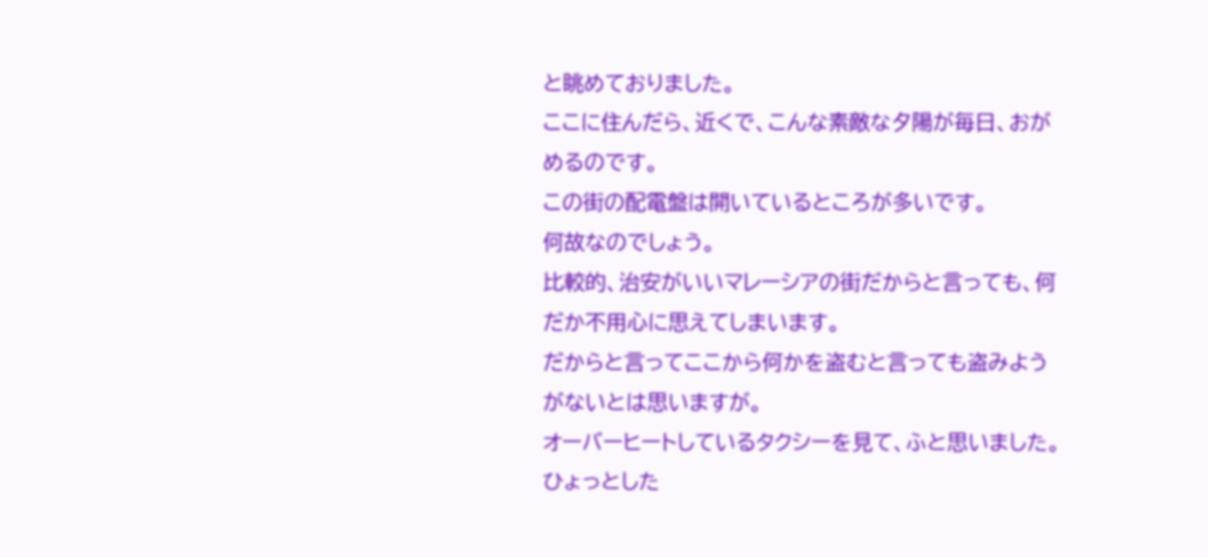と眺めておりました。
ここに住んだら、近くで、こんな素敵な夕陽が毎日、おがめるのです。
この街の配電盤は開いているところが多いです。
何故なのでしょう。
比較的、治安がいいマレーシアの街だからと言っても、何だか不用心に思えてしまいます。
だからと言ってここから何かを盗むと言っても盗みようがないとは思いますが。
オーバーヒートしているタクシーを見て、ふと思いました。
ひょっとした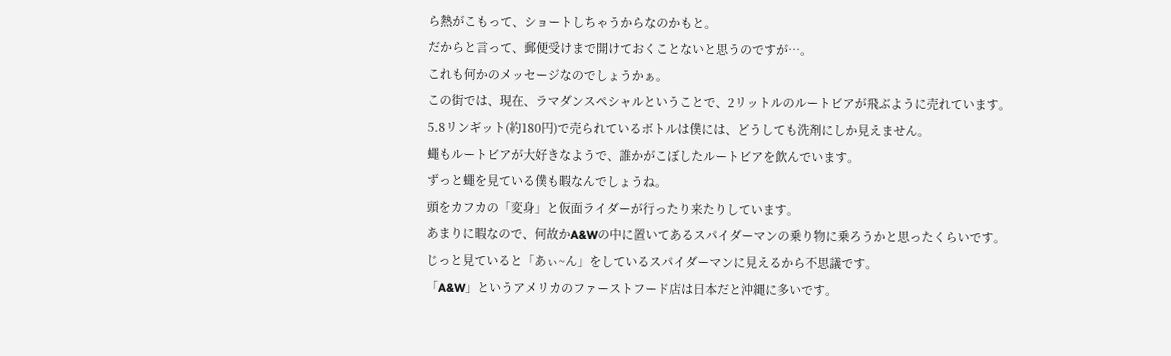ら熱がこもって、ショートしちゃうからなのかもと。
だからと言って、郵便受けまで開けておくことないと思うのですが…。
これも何かのメッセージなのでしょうかぁ。
この街では、現在、ラマダンスペシャルということで、2リットルのルートビアが飛ぶように売れています。
5.8リンギット(約180円)で売られているボトルは僕には、どうしても洗剤にしか見えません。
蠅もルートビアが大好きなようで、誰かがこぼしたルートビアを飲んでいます。
ずっと蠅を見ている僕も暇なんでしょうね。
頭をカフカの「変身」と仮面ライダーが行ったり来たりしています。
あまりに暇なので、何故かA&Wの中に置いてあるスパイダーマンの乗り物に乗ろうかと思ったくらいです。
じっと見ていると「あぃ~ん」をしているスパイダーマンに見えるから不思議です。
「A&W」というアメリカのファーストフード店は日本だと沖縄に多いです。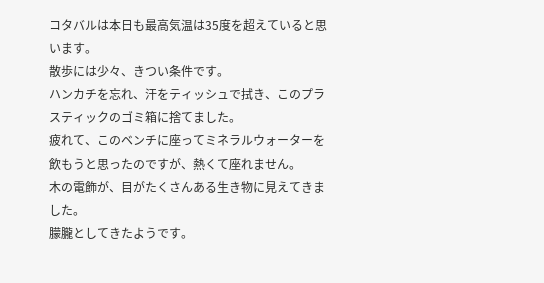コタバルは本日も最高気温は35度を超えていると思います。
散歩には少々、きつい条件です。
ハンカチを忘れ、汗をティッシュで拭き、このプラスティックのゴミ箱に捨てました。
疲れて、このベンチに座ってミネラルウォーターを飲もうと思ったのですが、熱くて座れません。
木の電飾が、目がたくさんある生き物に見えてきました。
朦朧としてきたようです。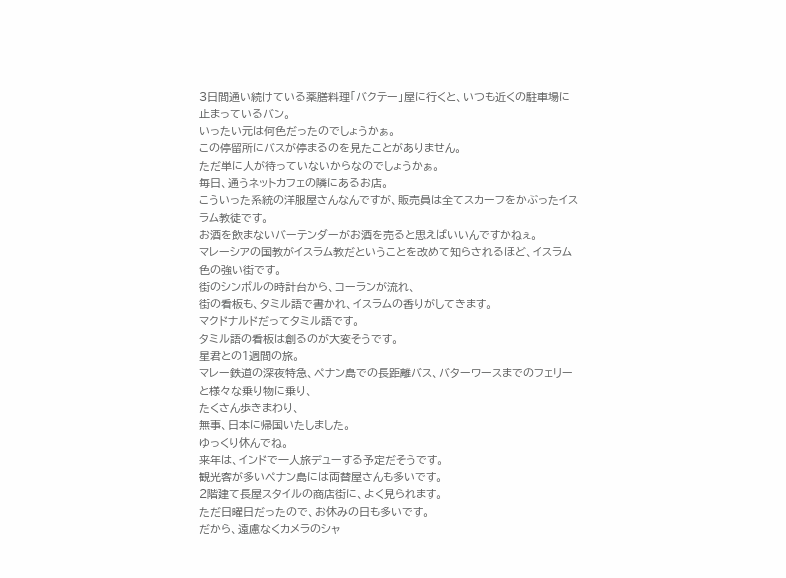3日間通い続けている薬膳料理「バクテー」屋に行くと、いつも近くの駐車場に止まっているバン。
いったい元は何色だったのでしょうかぁ。
この停留所にバスが停まるのを見たことがありません。
ただ単に人が待っていないからなのでしょうかぁ。
毎日、通うネットカフェの隣にあるお店。
こういった系統の洋服屋さんなんですが、販売員は全てスカーフをかぶったイスラム教徒です。
お酒を飲まないバーテンダーがお酒を売ると思えばいいんですかねぇ。
マレーシアの国教がイスラム教だということを改めて知らされるほど、イスラム色の強い街です。
街のシンボルの時計台から、コーランが流れ、
街の看板も、タミル語で書かれ、イスラムの香りがしてきます。
マクドナルドだってタミル語です。
タミル語の看板は創るのが大変そうです。
星君との1週間の旅。
マレー鉄道の深夜特急、ペナン島での長距離バス、バターワースまでのフェリーと様々な乗り物に乗り、
たくさん歩きまわり、
無事、日本に帰国いたしました。
ゆっくり休んでね。
来年は、インドで一人旅デューする予定だそうです。
観光客が多いペナン島には両替屋さんも多いです。
2階建て長屋スタイルの商店街に、よく見られます。
ただ日曜日だったので、お休みの日も多いです。
だから、遠慮なくカメラのシャ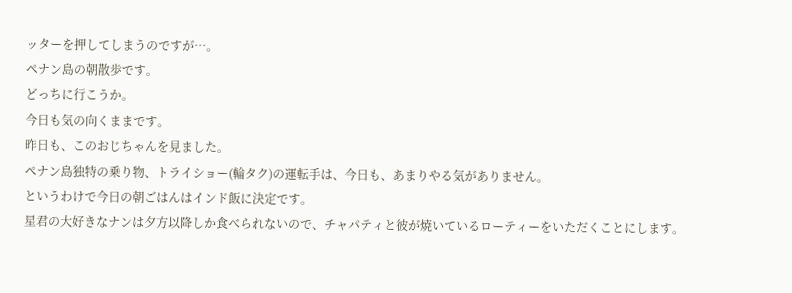ッターを押してしまうのですが…。
ペナン島の朝散歩です。
どっちに行こうか。
今日も気の向くままです。
昨日も、このおじちゃんを見ました。
ペナン島独特の乗り物、トライショー(輪タク)の運転手は、今日も、あまりやる気がありません。
というわけで今日の朝ごはんはインド飯に決定です。
星君の大好きなナンは夕方以降しか食べられないので、チャパティと彼が焼いているローティーをいただくことにします。